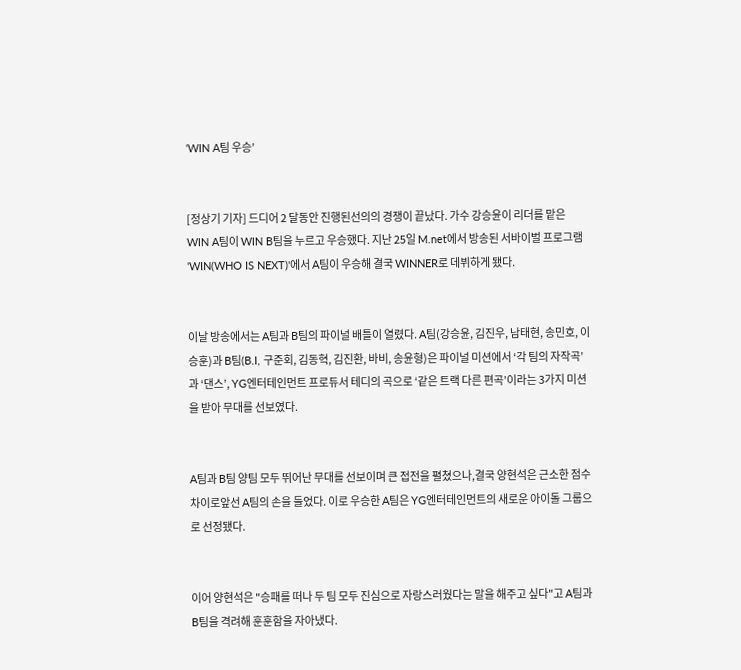‘WIN A팀 우승’


[정상기 기자] 드디어 2 달동안 진행된선의의 경쟁이 끝났다. 가수 강승윤이 리더를 맡은 WIN A팀이 WIN B팀을 누르고 우승했다. 지난 25일 M.net에서 방송된 서바이벌 프로그램 'WIN(WHO IS NEXT)'에서 A팀이 우승해 결국 WINNER로 데뷔하게 됐다.


이날 방송에서는 A팀과 B팀의 파이널 배틀이 열렸다. A팀(강승윤, 김진우, 남태현, 송민호, 이승훈)과 B팀(B.I, 구준회, 김동혁, 김진환, 바비, 송윤형)은 파이널 미션에서 ‘각 팀의 자작곡’과 ‘댄스’, YG엔터테인먼트 프로듀서 테디의 곡으로 ‘같은 트랙 다른 편곡’이라는 3가지 미션을 받아 무대를 선보였다.


A팀과 B팀 양팀 모두 뛰어난 무대를 선보이며 큰 접전을 펼쳤으나,결국 양현석은 근소한 점수 차이로앞선 A팀의 손을 들었다. 이로 우승한 A팀은 YG엔터테인먼트의 새로운 아이돌 그룹으로 선정됐다.


이어 양현석은 "승패를 떠나 두 팀 모두 진심으로 자랑스러웠다는 말을 해주고 싶다"고 A팀과 B팀을 격려해 훈훈함을 자아냈다.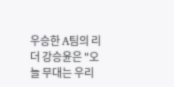우승한 A팀의 리더 강승윤은 "오늘 무대는 우리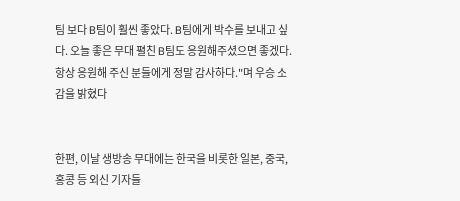팀 보다 B팀이 훨씬 좋았다. B팀에게 박수를 보내고 싶다. 오늘 좋은 무대 펼친 B팀도 응원해주셨으면 좋겠다. 항상 응원해 주신 분들에게 정말 감사하다."며 우승 소감을 밝혔다


한편, 이날 생방송 무대에는 한국을 비롯한 일본, 중국, 홍콩 등 외신 기자들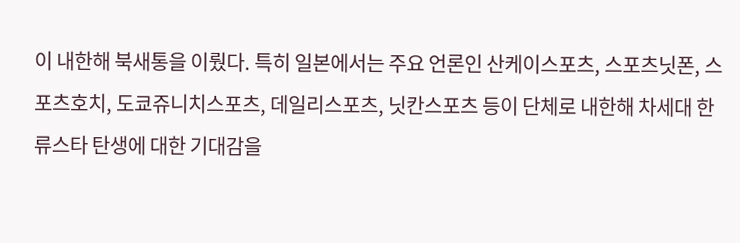이 내한해 북새통을 이뤘다. 특히 일본에서는 주요 언론인 산케이스포츠, 스포츠닛폰, 스포츠호치, 도쿄쥬니치스포츠, 데일리스포츠, 닛칸스포츠 등이 단체로 내한해 차세대 한류스타 탄생에 대한 기대감을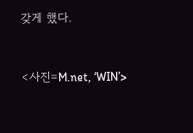갖게 했다.


<사진=M.net, ‘WIN’>